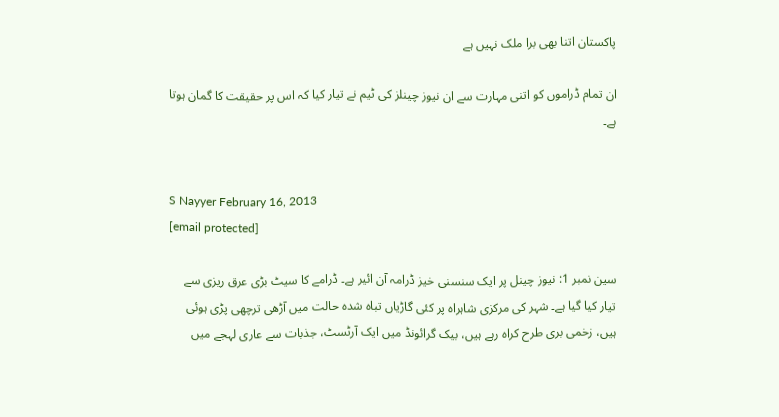پاکستان اتنا بھی برا ملک نہیں ہے

ان تمام ڈراموں کو اتنی مہارت سے ان نیوز چینلز کی ٹیم نے تیار کیا کہ اس پر حقیقت کا گمان ہوتا ہے۔


S Nayyer February 16, 2013
[email protected]

سین نمبر 1: نیوز چینل پر ایک سنسنی خیز ڈرامہ آن ائیر ہے۔ ڈرامے کا سیٹ بڑی عرق ریزی سے تیار کیا گیا ہے۔ شہر کی مرکزی شاہراہ پر کئی گاڑیاں تباہ شدہ حالت میں آڑھی ترچھی پڑی ہوئی ہیں، زخمی بری طرح کراہ رہے ہیں، بیک گرائونڈ میں ایک آرٹسٹ، جذبات سے عاری لہجے میں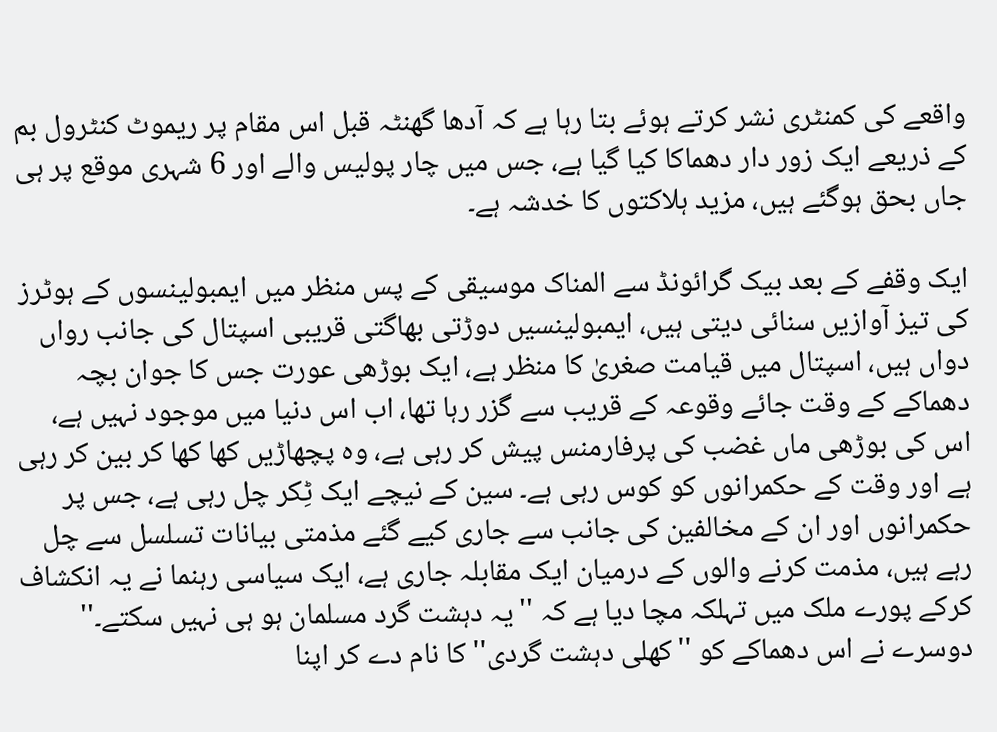واقعے کی کمنٹری نشر کرتے ہوئے بتا رہا ہے کہ آدھا گھنٹہ قبل اس مقام پر ریموٹ کنٹرول بم کے ذریعے ایک زور دار دھماکا کیا گیا ہے، جس میں چار پولیس والے اور 6 شہری موقع پر ہی جاں بحق ہوگئے ہیں، مزید ہلاکتوں کا خدشہ ہے۔

ایک وقفے کے بعد بیک گرائونڈ سے المناک موسیقی کے پس منظر میں ایمبولینسوں کے ہوٹرز کی تیز آوازیں سنائی دیتی ہیں، ایمبولینسیں دوڑتی بھاگتی قریبی اسپتال کی جانب رواں دواں ہیں، اسپتال میں قیامت صغریٰ کا منظر ہے، ایک بوڑھی عورت جس کا جوان بچہ دھماکے کے وقت جائے وقوعہ کے قریب سے گزر رہا تھا، اب اس دنیا میں موجود نہیں ہے، اس کی بوڑھی ماں غضب کی پرفارمنس پیش کر رہی ہے، وہ پچھاڑیں کھا کھا کر بین کر رہی ہے اور وقت کے حکمرانوں کو کوس رہی ہے۔ سین کے نیچے ایک ٹِکر چل رہی ہے، جس پر حکمرانوں اور ان کے مخالفین کی جانب سے جاری کیے گئے مذمتی بیانات تسلسل سے چل رہے ہیں، مذمت کرنے والوں کے درمیان ایک مقابلہ جاری ہے، ایک سیاسی رہنما نے یہ انکشاف کرکے پورے ملک میں تہلکہ مچا دیا ہے کہ ''یہ دہشت گرد مسلمان ہو ہی نہیں سکتے۔'' دوسرے نے اس دھماکے کو ''کھلی دہشت گردی'' کا نام دے کر اپنا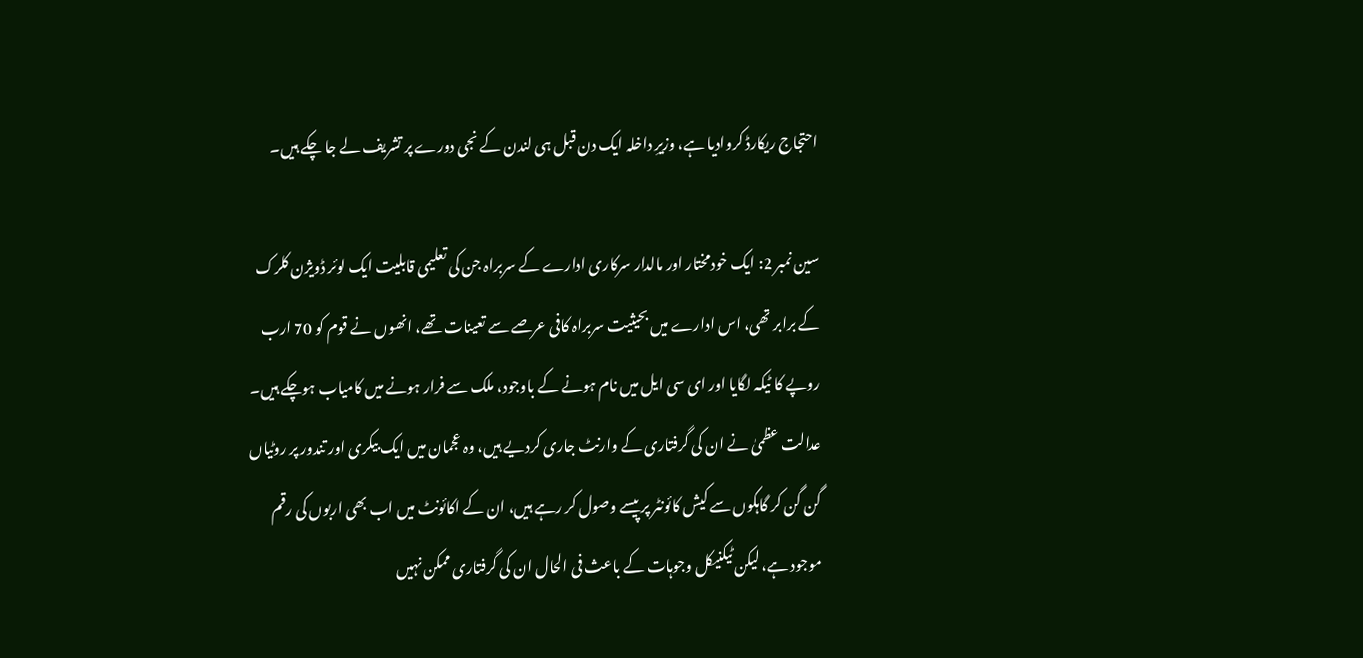احتجاج ریکارڈ کروادیا ہے، وزیرِ داخلہ ایک دن قبل ہی لندن کے نجی دورے پر تشریف لے جا چکے ہیں۔

سین نمبر 2: ایک خودمختار اور مالدار سرکاری ادارے کے سربراہ جن کی تعلیمی قابلیت ایک لوئر ڈویژن کلرک کے برابر تھی، اس ادارے میں بحیثیت سربراہ کافی عرصے سے تعینات تھے، انھوں نے قوم کو 70 ارب روپے کا ٹیکہ لگایا اور ای سی ایل میں نام ہونے کے باوجود، ملک سے فرار ہونے میں کامیاب ہوچکے ہیں۔ عدالت عظمیٰ نے ان کی گرفتاری کے وارنٹ جاری کردیے ہیں، وہ عجمان میں ایک بیکری اور تندور پر روٹیاں گن گن کر گاہکوں سے کیش کائونٹر پر پیسے وصول کر رہے ہیں، ان کے اکائونٹ میں اب بھی اربوں کی رقم موجود ہے، لیکن ٹیکنیکل وجوہات کے باعث فی الحال ان کی گرفتاری ممکن نہیں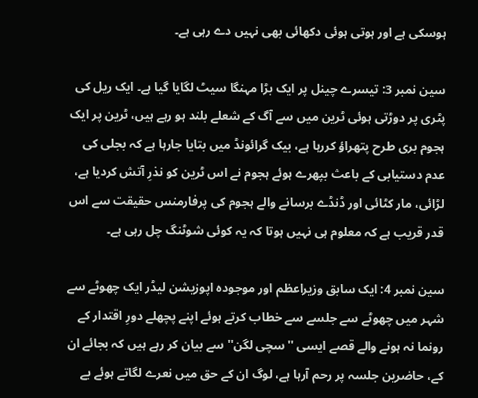ہوسکی ہے اور ہوتی ہوئی دکھائی بھی نہیں دے رہی ہے۔

سین نمبر 3: تیسرے چینل پر ایک بڑا مہنگا سیٹ لگایا گیا ہے۔ ایک ریل کی پٹری پر دوڑتی ہوئی ٹرین میں سے آگ کے شعلے بلند ہو رہے ہیں، ٹرین پر ایک ہجوم بری طرح پتھراؤ کررہا ہے، بیک گرائونڈ میں بتایا جارہا ہے کہ بجلی کی عدم دستیابی کے باعث بپھرے ہوئے ہجوم نے اس ٹرین کو نذرِ آتش کردیا ہے، لڑائی، مار کٹائی اور ڈنڈے برسانے والے ہجوم کی پرفارمنس حقیقت سے اس قدر قریب ہے کہ معلوم ہی نہیں ہوتا کہ یہ کوئی شوٹنگ چل رہی ہے۔

سین نمبر 4: ایک سابق وزیراعظم اور موجودہ اپوزیشن لیڈر ایک چھوٹے سے شہر میں چھوٹے سے جلسے سے خطاب کرتے ہوئے اپنے پچھلے دورِ اقتدار کے رونما نہ ہونے والے قصے ایسی ''سچی لگن'' سے بیان کر رہے ہیں کہ بجائے ان کے، حاضرین جلسہ پر رحم آرہا ہے، لوگ ان کے حق میں نعرے لگاتے ہوئے بے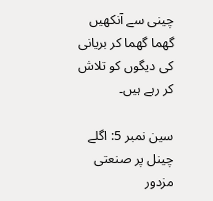چینی سے آنکھیں گھما گھما کر بریانی کی دیگوں کو تلاش کر رہے ہیں۔

سین نمبر 5: اگلے چینل پر صنعتی مزدور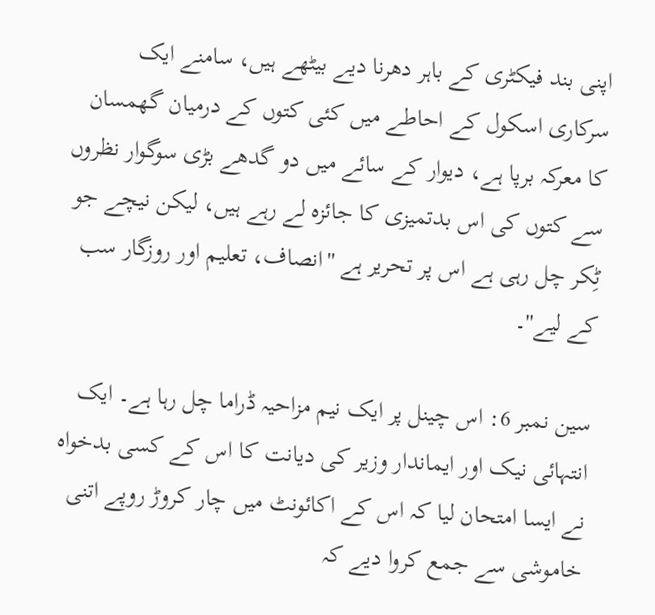اپنی بند فیکٹری کے باہر دھرنا دیے بیٹھے ہیں، سامنے ایک سرکاری اسکول کے احاطے میں کئی کتوں کے درمیان گھمسان کا معرکہ برپا ہے، دیوار کے سائے میں دو گدھے بڑی سوگوار نظروں سے کتوں کی اس بدتمیزی کا جائزہ لے رہے ہیں، لیکن نیچے جو ٹِکر چل رہی ہے اس پر تحریر ہے ''انصاف، تعلیم اور روزگار سب کے لیے''۔

سین نمبر 6: اس چینل پر ایک نیم مزاحیہ ڈراما چل رہا ہے۔ ایک انتہائی نیک اور ایماندار وزیر کی دیانت کا اس کے کسی بدخواہ نے ایسا امتحان لیا کہ اس کے اکائونٹ میں چار کروڑ روپے اتنی خاموشی سے جمع کروا دیے کہ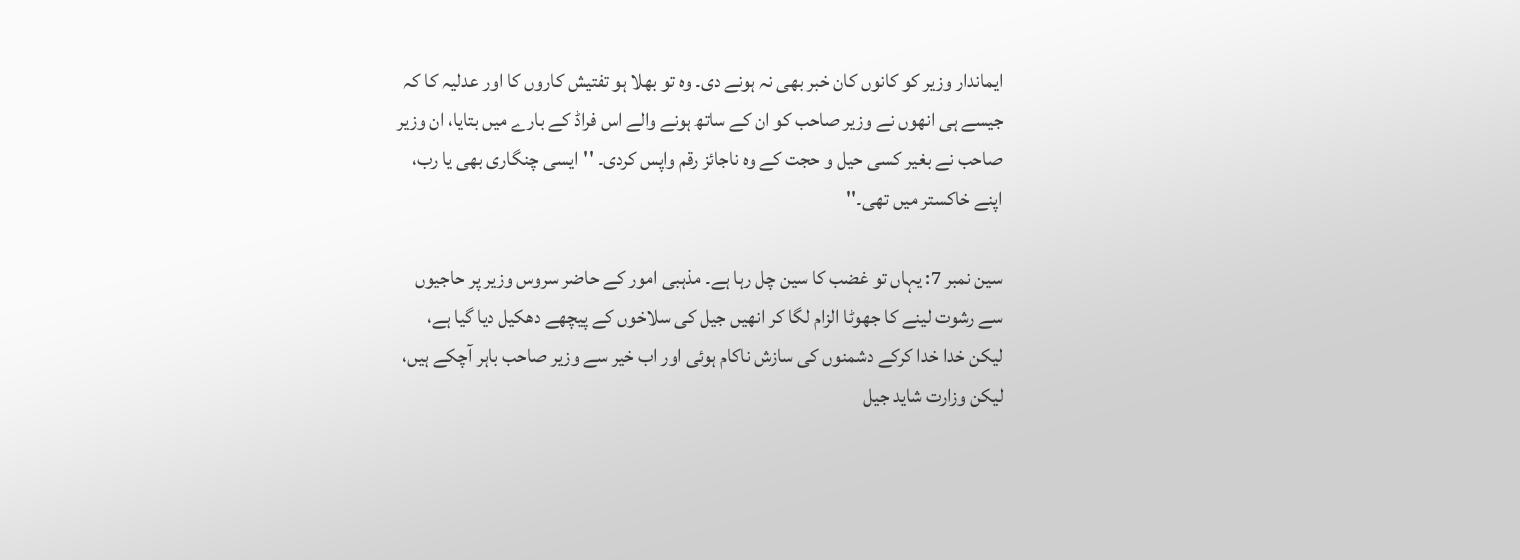ایماندار وزیر کو کانوں کان خبر بھی نہ ہونے دی۔ وہ تو بھلا ہو تفتیش کاروں کا اور عدلیہ کا کہ جیسے ہی انھوں نے وزیر صاحب کو ان کے ساتھ ہونے والے اس فراڈ کے بارے میں بتایا، ان وزیر صاحب نے بغیر کسی حیل و حجت کے وہ ناجائز رقم واپس کردی۔ ''ایسی چنگاری بھی یا رب، اپنے خاکستر میں تھی۔''

سین نمبر 7: یہاں تو غضب کا سین چل رہا ہے۔ مذہبی امور کے حاضر سروس وزیر پر حاجیوں سے رشوت لینے کا جھوٹا الزام لگا کر انھیں جیل کی سلاخوں کے پیچھے دھکیل دیا گیا ہے، لیکن خدا خدا کرکے دشمنوں کی سازش ناکام ہوئی اور اب خیر سے وزیر صاحب باہر آچکے ہیں، لیکن وزارت شاید جیل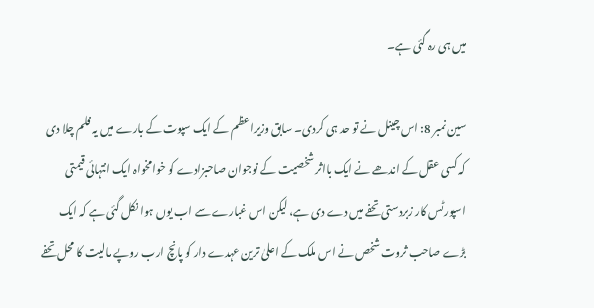میں ہی رہ گئی ہے۔

سین نمبر 8: اس چینل نے تو حد ہی کردی۔ سابق وزیراعظم کے ایک سپوت کے بارے میں یہ فلم چلا دی کہ کسی عقل کے اندھے نے ایک بااثر شخصیت کے نوجوان صاحبزادے کو خوامخواہ ایک انتہائی قیمتی اسپورٹس کار زبردستی تحفے میں دے دی ہے، لیکن اس غبارے سے اب یوں ہوا نکل گئی ہے کہ ایک بڑے صاحب ثروت شخص نے اس ملک کے اعلیٰ ترین عہدے دار کو پانچ ارب روپے مالیت کا محل تحفے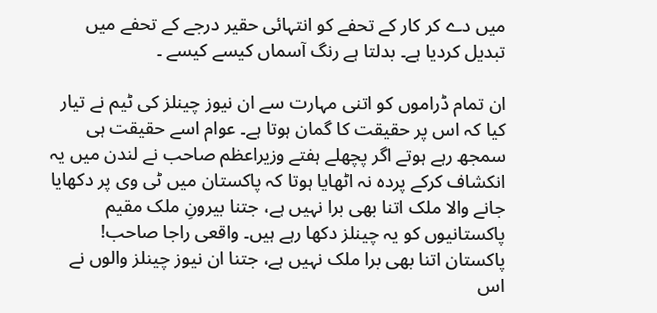میں دے کر کار کے تحفے کو انتہائی حقیر درجے کے تحفے میں تبدیل کردیا ہے۔ بدلتا ہے رنگ آسماں کیسے کیسے ۔

ان تمام ڈراموں کو اتنی مہارت سے ان نیوز چینلز کی ٹیم نے تیار کیا کہ اس پر حقیقت کا گمان ہوتا ہے۔ عوام اسے حقیقت ہی سمجھ رہے ہوتے اگر پچھلے ہفتے وزیراعظم صاحب نے لندن میں یہ انکشاف کرکے پردہ نہ اٹھایا ہوتا کہ پاکستان میں ٹی وی پر دکھایا جانے والا ملک اتنا بھی برا نہیں ہے، جتنا بیرونِ ملک مقیم پاکستانیوں کو یہ چینلز دکھا رہے ہیں۔ واقعی راجا صاحب! پاکستان اتنا بھی برا ملک نہیں ہے، جتنا ان نیوز چینلز والوں نے اس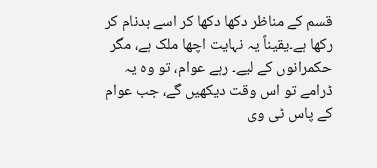قسم کے مناظر دکھا دکھا کر اسے بدنام کر رکھا ہے۔یقیناً یہ نہایت اچھا ملک ہے، مگر حکمرانوں کے لیے۔ رہے عوام، تو وہ یہ ڈرامے تو اس وقت دیکھیں گے، جب عوام کے پاس ٹی وی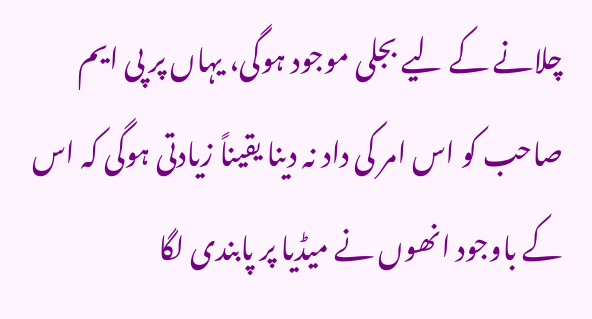چلانے کے لیے بجلی موجود ہوگی، یہاں پر پی ایم صاحب کو اس امر کی داد نہ دینا یقیناً زیادتی ہوگی کہ اس کے باوجود انھوں نے میڈیا پر پابندی لگا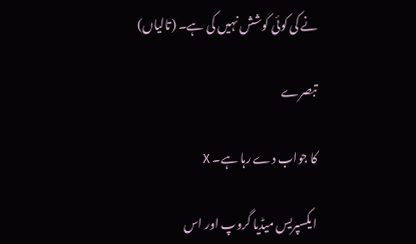نے کی کوئی کوشش نہیں کی ہے۔ (تالیاں)

تبصرے

کا جواب دے رہا ہے۔ X

ایکسپریس میڈیا گروپ اور اس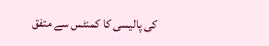کی پالیسی کا کمنٹس سے متفق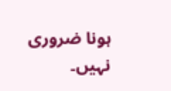ہونا ضروری نہیں۔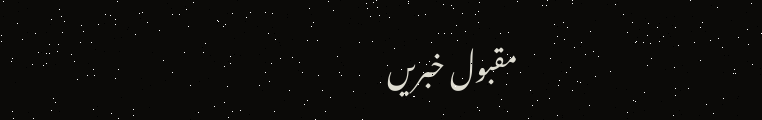مقبول خبریں